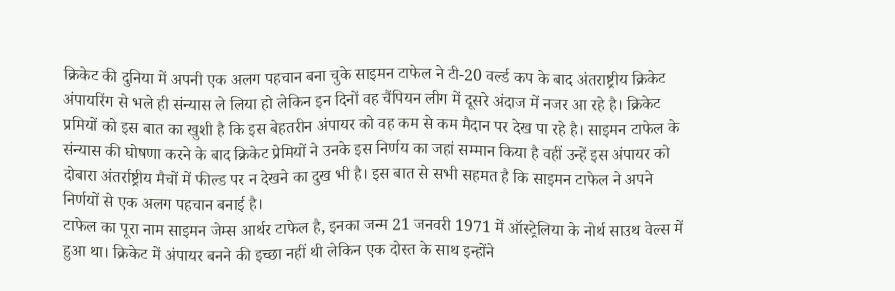क्रिकेट की दुनिया में अपनी एक अलग पहचान बना चुके साइमन टाफेल ने टी-20 वर्ल्ड कप के बाद अंतराष्ट्रीय क्रिकेट अंपायरिंग से भले ही संन्यास ले लिया हो लेकिन इन दिनों वह चैंपियन लीग में दूसरे अंदाज में नजर आ रहे है। क्रिकेट प्रमियों को इस बात का खुशी है कि इस बेहतरीन अंपायर को वह कम से कम मैदान पर देख पा रहे है। साइमन टाफेल के संन्यास की घोषणा करने के बाद क्रिकेट प्रेमियों ने उनके इस निर्णय का जहां सम्मान किया है वहीं उन्हें इस अंपायर को दोबारा अंतर्राष्ट्रीय मैचों में फील्ड पर न देखने का दुख भी है। इस बात से सभी सहमत है कि साइमन टाफेल ने अपने निर्णयों से एक अलग पहचान बनाई है।
टाफेल का पूरा नाम साइमन जेम्स आर्थर टाफेल है, इनका जन्म 21 जनवरी 1971 में ऑस्ट्रेलिया के नोर्थ साउथ वेल्स में हुआ था। क्रिकेट में अंपायर बनने की इच्छा नहीं थी लेकिन एक दोस्त के साथ इन्होंने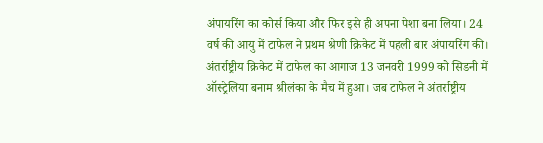अंपायरिंग का कोर्स किया और फिर इसे ही अपना पेशा बना लिया। 24 वर्ष की आयु में टाफेल ने प्रथम श्रेणी क्रिकेट में पहली बार अंपायरिंग की।
अंतर्राष्ट्रीय क्रिकेट में टाफेल का आगाज 13 जनवरी 1999 को सिडनी में ऑस्ट्रेलिया बनाम श्रीलंका के मैच में हुआ। जब टाफेल ने अंतर्राष्ट्रीय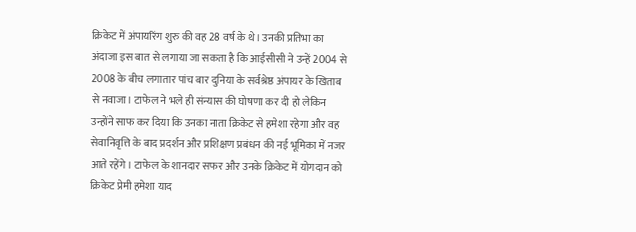क्रिकेट में अंपायरिंग शुरु की वह 28 वर्ष के थे। उनकी प्रतिभा का अंदाजा इस बात से लगाया जा सकता है कि आईसीसी ने उन्हें 2004 से 2008 के बीच लगातार पांच बार दुनिया के सर्वश्रेष्ठ अंपायर के खिताब से नवाजा। टाफेल ने भले ही संन्यास की घोषणा कर दी हो लेकिन उन्होंने साफ कर दिया कि उनका नाता क्रिकेट से हमेशा रहेगा और वह सेवानिवृत्ति के बाद प्रदर्शन और प्रशिक्षण प्रबंधन की नई भूमिका में नजर आते रहेंगे। टाफेल के शानदार सफर और उनके क्रिकेट में योगदान को क्रिकेट प्रेमी हमेशा याद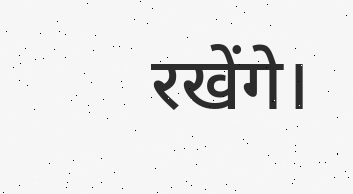रखेंगे।